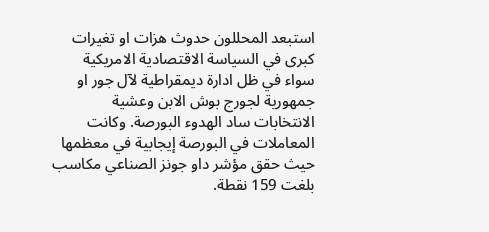استبعد المحللون حدوث هزات او تغيرات كبرى في السياسة الاقتصادية الامريكية سواء في ظل ادارة ديمقراطية لآل جور او جمهورية لجورج بوش الابن وعشية الانتخابات ساد الهدوء البورصة. وكانت المعاملات في البورصة إيجابية في معظمها حيث حقق مؤشر داو جونز الصناعي مكاسب بلغت 159 نقطة.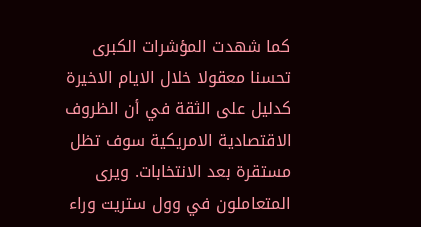كما شهدت المؤشرات الكبرى تحسنا معقولا خلال الايام الاخيرة كدليل على الثقة في أن الظروف الاقتصادية الامريكية سوف تظل مستقرة بعد الانتخابات. ويرى المتعاملون في وول ستريت وراء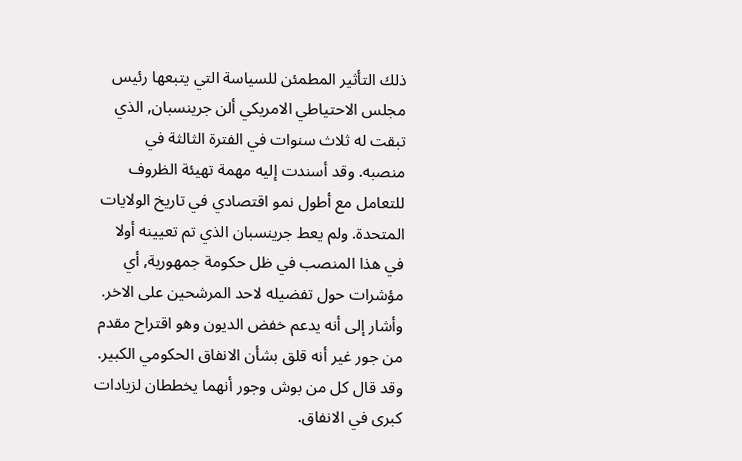ذلك التأثير المطمئن للسياسة التي يتبعها رئيس مجلس الاحتياطي الامريكي ألن جرينسبان, الذي تبقت له ثلاث سنوات في الفترة الثالثة في منصبه. وقد أسندت إليه مهمة تهيئة الظروف للتعامل مع أطول نمو اقتصادي في تاريخ الولايات المتحدة. ولم يعط جرينسبان الذي تم تعيينه أولا في هذا المنصب في ظل حكومة جمهورية, أي مؤشرات حول تفضيله لاحد المرشحين على الاخر. وأشار إلى أنه يدعم خفض الديون وهو اقتراح مقدم من جور غير أنه قلق بشأن الانفاق الحكومي الكبير. وقد قال كل من بوش وجور أنهما يخططان لزيادات كبرى في الانفاق.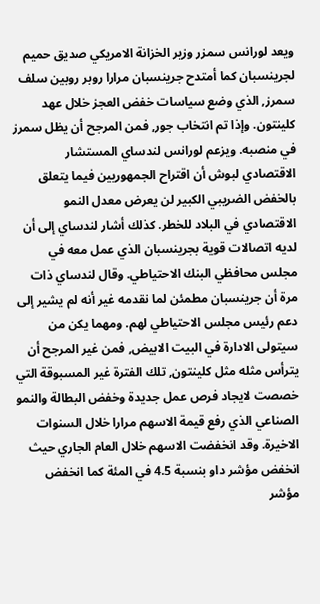ويعد لورانس سمزر وزير الخزانة الامريكي صديق حميم لجرينسبان كما أمتدح جرينسبان مرارا روبر روبين سلف سمرز, الذي وضع سياسات خفض العجز خلال عهد كلينتون. وإذا تم انتخاب جور, فمن المرجح أن يظل سمرز في منصبه. ويزعم لورانس لندساي المستشار الاقتصادي لبوش أن اقتراح الجمهوريين فيما يتعلق بالخفض الضريبي الكبير لن يعرض معدل النمو الاقتصادي في البلاد للخطر. كذلك أشار لندساي إلى أن لديه اتصالات قوية بجرينسبان الذي عمل معه في مجلس محافظي البنك الاحتياطي. وقال لندساي ذات مرة أن جرينسبان مطمئن لما نقدمه غير أنه لم يشير إلى دعم رئيس مجلس الاحتياطي لهم. ومهما يكن من سيتولى الادارة في البيت الابيض, فمن غير المرجح أن يترأس مثله مثل كلينتون, تلك الفترة غير المسبوقة التي خصصت لايجاد فرص عمل جديدة وخفض البطالة والنمو الصناعي الذي رفع قيمة الاسهم مرارا خلال السنوات الاخيرة. وقد انخفضت الاسهم خلال العام الجاري حيث انخفض مؤشر داو بنسبة 4.5 في المئة كما انخفض مؤشر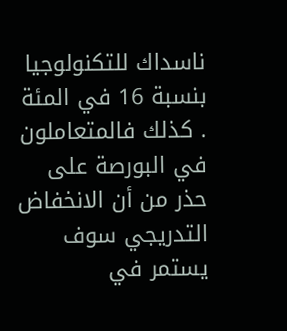ناسداك للتكنولوجيا بنسبة 16 في المئة . كذلك فالمتعاملون في البورصة على حذر من أن الانخفاض التدريجي سوف يستمر في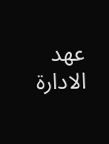عهد الادارة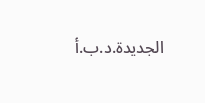الجديدة.د.ب.أ